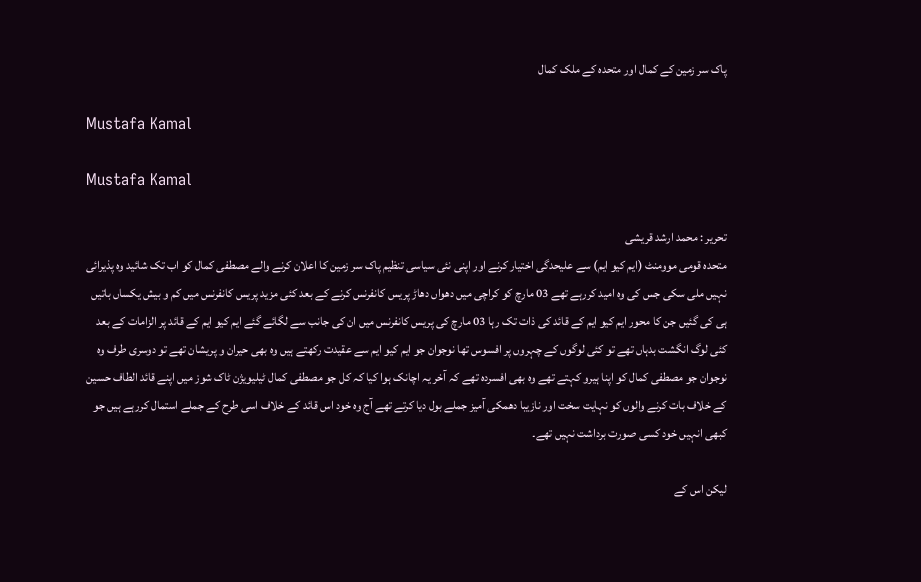پاک سر زمین کے کمال اور متحدہ کے ملک کمال

Mustafa Kamal

Mustafa Kamal

تحریر : محمد ارشد قریشی
متحدہ قومی موومنٹ (ایم کیو ایم) سے علیحدگی اختیار کرنے اور اپنی نئی سیاسی تنظیم پاک سر زمین کا اعلان کرنے والے مصطفی کمال کو اب تک شائید وہ پذیرائی نہیں ملی سکی جس کی وہ امید کررہے تھے 03 مارچ کو کراچی میں دھواں دھاڑ پریس کانفرنس کرنے کے بعد کئی مزید پریس کانفرنس میں کم و بیش یکساں باتیں ہی کی گئیں جن کا محور ایم کیو ایم کے قائد کی ذات تک رہا 03 مارچ کی پریس کانفرنس میں ان کی جانب سے لگائے گئے ایم کیو ایم کے قائد پر الزامات کے بعد کئی لوگ انگشت بدہاں تھے تو کئی لوگوں کے چہروں پر افسوس تھا نوجوان جو ایم کیو ایم سے عقیدت رکھتے ہیں وہ بھی حیران و پریشان تھے تو دوسری طرف وہ نوجوان جو مصطفی کمال کو اپنا ہیرو کہتے تھے وہ بھی افسردہ تھے کہ آخر یہ اچانک ہوا کیا کہ کل جو مصطفی کمال ٹیلیویژن ٹاک شوز میں اپنے قائد الطاف حسین کے خلاف بات کرنے والوں کو نہایت سخت اور نازیبا دھمکی آمیز جملے بول دیا کرتے تھے آج وہ خود اس قائد کے خلاف اسی طرح کے جملے استمال کررہے ہیں جو کبھی انہیں خود کسی صورت برداشت نہیں تھے۔

لیکن اس کے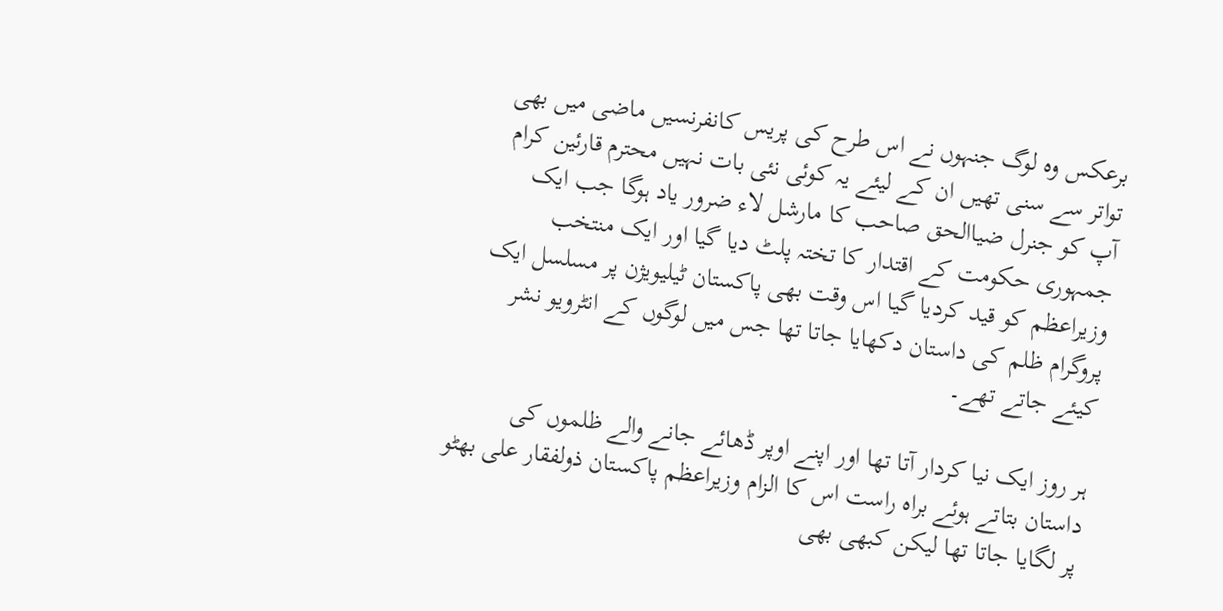برعکس وہ لوگ جنہوں نے اس طرح کی پریس کانفرنسیں ماضی میں بھی تواتر سے سنی تھیں ان کے لیئے یہ کوئی نئی بات نہیں محترم قارئین کرام آپ کو جنرل ضیاالحق صاحب کا مارشل لاء ضرور یاد ہوگا جب ایک جمہوری حکومت کے اقتدار کا تختہ پلٹ دیا گیا اور ایک منتخب وزیراعظم کو قید کردیا گیا اس وقت بھی پاکستان ٹیلیویژن پر مسلسل ایک پروگرام ظلم کی داستان دکھایا جاتا تھا جس میں لوگوں کے انٹرویو نشر کیئے جاتے تھے۔

ہر روز ایک نیا کردار آتا تھا اور اپنے اوپر ڈھائے جانے والے ظلموں کی داستان بتاتے ہوئے براہ راست اس کا الزام وزیراعظم پاکستان ذولفقار علی بھٹو پر لگایا جاتا تھا لیکن کبھی بھی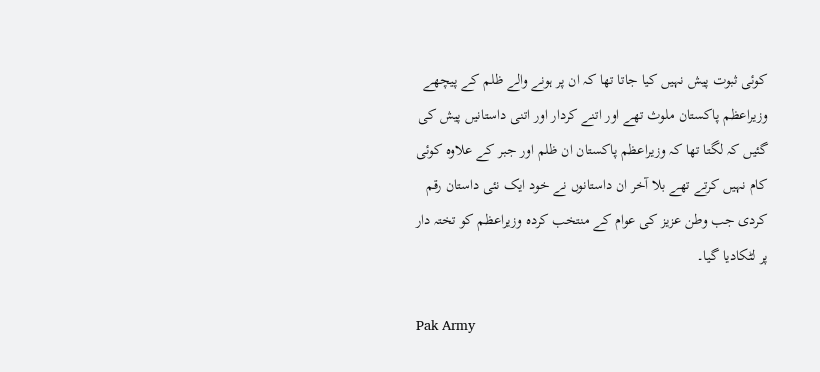کوئی ثبوت پیش نہیں کیا جاتا تھا کہ ان پر ہونے والے ظلم کے پیچھے وزیراعظم پاکستان ملوث تھے اور اتنے کردار اور اتنی داستانیں پیش کی گئیں کہ لگتا تھا کہ وزیراعظم پاکستان ان ظلم اور جبر کے علاوہ کوئی کام نہیں کرتے تھے بلا آخر ان داستانوں نے خود ایک نئی داستان رقم کردی جب وطن عزیز کی عوام کے منتخب کردہ وزیراعظم کو تختہ دار پر لٹکادیا گیا۔

Pak Army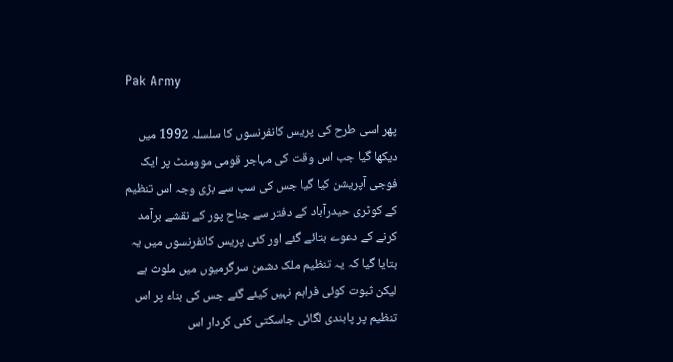Pak Army

پھر اسی طرح کی پریس کانفرنسوں کا سلسلہ 1992 میں دیکھا گیا جب اس وقت کی مہاجر قومی موومنٹ پر ایک فوجی آپریشن کیا گیا جس کی سب سے بڑی وجہ اس تنظیم کے کوٹری حیدرآباد کے دفتر سے جناح پور کے نقشے برآمد کرنے کے دعوے بتائے گئے اور کئی پریس کانفرنسوں میں یہ بتایا گیا کہ یہ تنظیم ملک دشمن سرگرمیوں میں ملوث ہے لیکن ثبوت کوئی فراہم نہیں کیئے گئے جس کی بناء پر اس تنظیم پر پابندی لگائی جاسکتی کئی کردار اس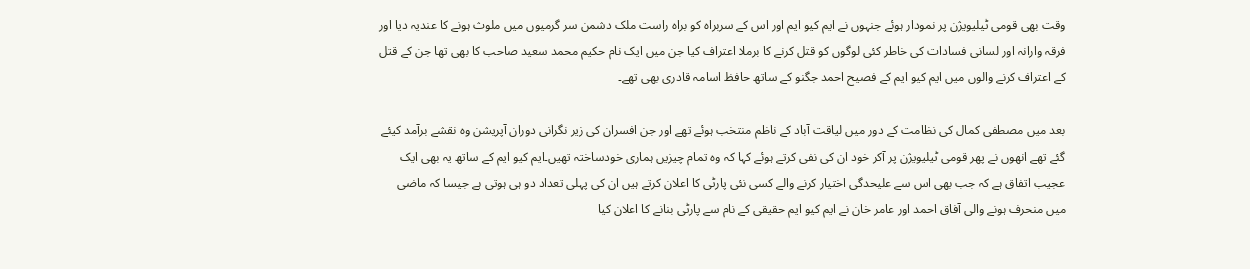وقت بھی قومی ٹیلیویژن پر نمودار ہوئے جنہوں نے ایم کیو ایم اور اس کے سربراہ کو براہ راست ملک دشمن سر گرمیوں میں ملوث ہونے کا عندیہ دیا اور فرقہ وارانہ اور لسانی فسادات کی خاطر کئی لوگوں کو قتل کرنے کا برملا اعتراف کیا جن میں ایک نام حکیم محمد سعید صاحب کا بھی تھا جن کے قتل کے اعتراف کرنے والوں میں ایم کیو ایم کے فصیح احمد جگنو کے ساتھ حافظ اسامہ قادری بھی تھے۔

بعد میں مصطفی کمال کی نظامت کے دور میں لیاقت آباد کے ناظم منتخب ہوئے تھے اور جن افسران کی زیر نگرانی دوران آپریشن وہ نقشے برآمد کیئے گئے تھے انھوں نے پھر قومی ٹیلیویژن پر آکر خود ان کی نفی کرتے ہوئے کہا کہ وہ تمام چیزیں ہماری خودساختہ تھیں۔ایم کیو ایم کے ساتھ یہ بھی ایک عجیب اتفاق ہے کہ جب بھی اس سے علیحدگی اختیار کرنے والے کسی نئی پارٹی کا اعلان کرتے ہیں ان کی پہلی تعداد دو ہی ہوتی ہے جیسا کہ ماضی میں منحرف ہونے والی آفاق احمد اور عامر خان نے ایم کیو ایم حقیقی کے نام سے پارٹی بنانے کا اعلان کیا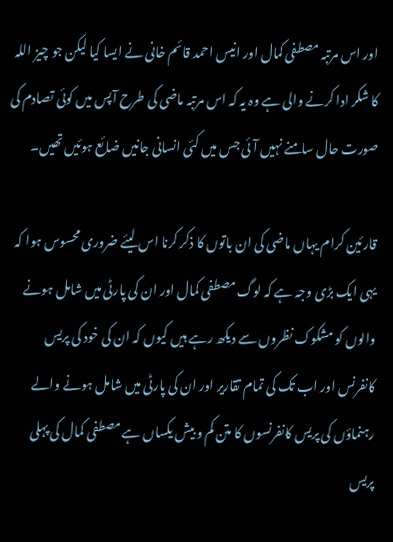اور اس مرتبہ مصطفی کمال اور انیس احمد قائم خانی نے ایسا کیا لیکن جو چیز اللہ کا شکر ادا کرنے والی ہے وہ یہ کہ اس مرتبہ ماضی کی طرح آپس میں کوئی تصادم کی صورت حال سامنے نہیں آئی جس میں کئی انسانی جانیں ضائع ہوئیں تھیں۔

قارئین کرام یہاں ماضی کی ان باتوں کا ذکر کرنا اس لیئے ضروری محسوس ہوا کہ یہی ایک بڑی وجہ ہے کہ لوگ مصطفی کمال اور ان کی پارٹی میں شامل ہونے والوں کو مشکوک نظروں سے دیکھ رہے ہیں کیوں کہ ان کی خود کی پریس کانفرنس اور اب تک کی تمام تقاریر اور ان کی پارٹی میں شامل ہونے والے رہنماؤں کی پریس کانفرنسوں کا متن کم و بیش یکساں ہے مصطفی کمال کی پہلی پریس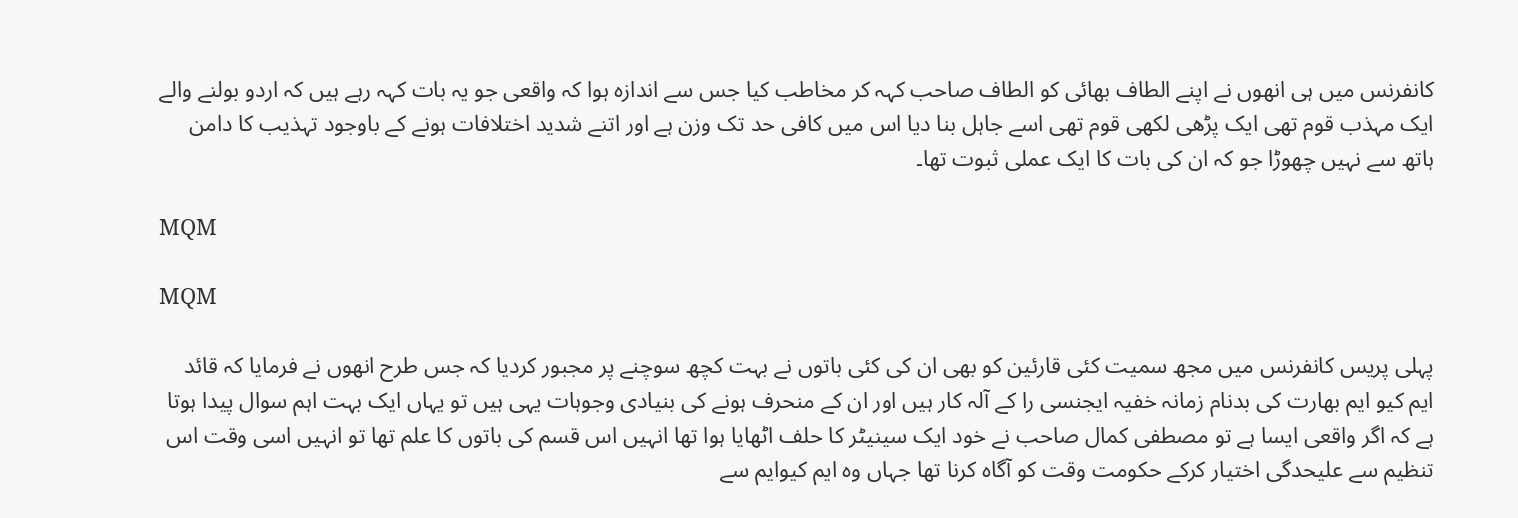کانفرنس میں ہی انھوں نے اپنے الطاف بھائی کو الطاف صاحب کہہ کر مخاطب کیا جس سے اندازہ ہوا کہ واقعی جو یہ بات کہہ رہے ہیں کہ اردو بولنے والے ایک مہذب قوم تھی ایک پڑھی لکھی قوم تھی اسے جاہل بنا دیا اس میں کافی حد تک وزن ہے اور اتنے شدید اختلافات ہونے کے باوجود تہذیب کا دامن ہاتھ سے نہیں چھوڑا جو کہ ان کی بات کا ایک عملی ثبوت تھا۔

MQM

MQM

پہلی پریس کانفرنس میں مجھ سمیت کئی قارئین کو بھی ان کی کئی باتوں نے بہت کچھ سوچنے پر مجبور کردیا کہ جس طرح انھوں نے فرمایا کہ قائد ایم کیو ایم بھارت کی بدنام زمانہ خفیہ ایجنسی را کے آلہ کار ہیں اور ان کے منحرف ہونے کی بنیادی وجوہات یہی ہیں تو یہاں ایک بہت اہم سوال پیدا ہوتا ہے کہ اگر واقعی ایسا ہے تو مصطفی کمال صاحب نے خود ایک سینیٹر کا حلف اٹھایا ہوا تھا انہیں اس قسم کی باتوں کا علم تھا تو انہیں اسی وقت اس تنظیم سے علیحدگی اختیار کرکے حکومت وقت کو آگاہ کرنا تھا جہاں وہ ایم کیوایم سے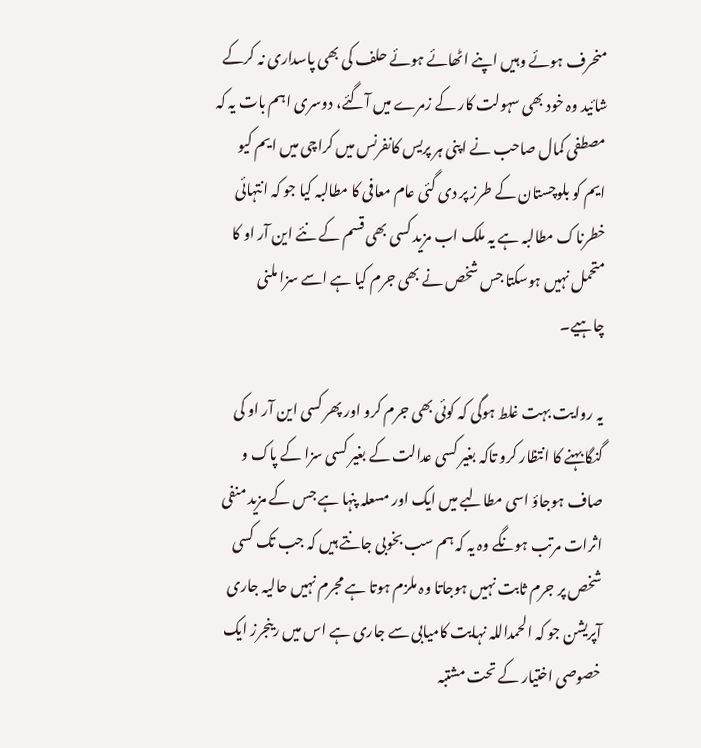منحرف ہوئے وہیں اپنے اٹھائے ہوئے حلف کی بھی پاسداری نہ کرکے شائید وہ خود بھی سہولت کار کے زمرے میں آگئے، دوسری اہم بات یہ کہ مصطفی کمال صاحب نے اپنی ہر پریس کانفرنس میں کراچی میں ایم کیو ایم کو بلوچستان کے طرز پر دی گئی عام معافی کا مطالبہ کیا جو کہ انتہائی خطرناک مطالبہ ہے یہ ملک اب مزید کسی بھی قسم کے نئے این آر او کا متحمل نہیں ہوسکتا جس شخص نے بھی جرم کیا ہے اسے سزا ملنی چاہیے۔

یہ روایت بہت غلط ہوگی کہ کوئی بھی جرم کرو اور پھر کسی این آر او کی گنگا بہنے کا انتظار کرو تاکہ بغیر کسی عدالت کے بغیر کسی سزا کے پاک و صاف ہوجاؤ اسی مطالبے میں ایک اور مسعلہ پنہا ہے جس کے مزید منفی اثرات مرتب ہونگے وہ یہ کہ ہم سب بخوبی جانتے ہیں کہ جب تک کسی شخص پر جرم ثابت نہیں ہوجاتا وہ ملزم ہوتا ہے مجرم نہیں حالیہ جاری آپریشن جو کہ الحمداللہ نہایت کامیابی سے جاری ہے اس میں رینجرز ایک خصوصی اختیار کے تحت مشتبہ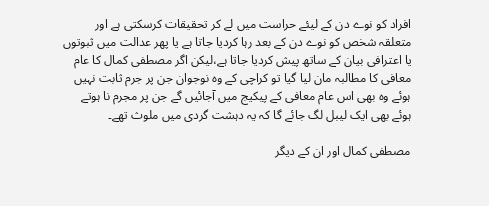افراد کو نوے دن کے لیئے حراست میں لے کر تحقیقات کرسکتی ہے اور متعلقہ شخص کو نوے دن کے بعد رہا کردیا جاتا ہے یا پھر عدالت میں ثبوتوں یا اعترافی بیان کے ساتھ پیش کردیا جاتا ہے،لیکن اگر مصطفی کمال کا عام معافی کا مطالبہ مان لیا گیا تو کراچی کے وہ نوجوان جن پر جرم ثابت نہیں ہوئے وہ بھی اس عام معافی کے پیکیج میں آجائیں گے جن پر مجرم نا ہوتے ہوئے بھی ایک لیبل لگ جائے گا کہ یہ دہشت گردی میں ملوث تھے۔

مصطفی کمال اور ان کے دیگر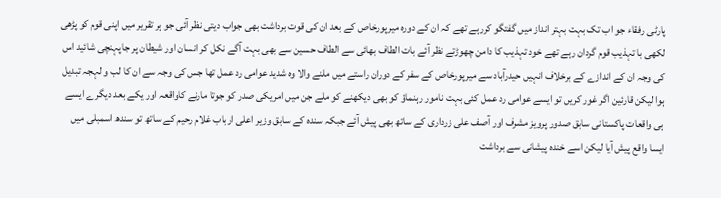پارٹی رفقاء جو اب تک بہت بہتر انداز میں گفتگو کررہے تھے کہ ان کے دورہ میرپورخاص کے بعد ان کی قوت برداشت بھی جواب دیتی نظر آئی جو ہر تقریر میں اپنی قوم کو پڑھی لکھی با تہذیب قوم گردان رہے تھے خود تہذیب کا دامن چھوڑتے نظر آئے بات الطاف بھائی سے الطاف حسین سے بھی بہت آگے نکل کر انسان اور شیطان پر جاپہنچی شائید اس کی وجہ ان کے اندازے کے برخلاف انہیں حیدرآباد سے میرپورخاص کے سفر کے دوران راستے میں ملنے والا وہ شدید عوامی رد عمل تھا جس کی وجہ سے ان کا لب و لہجہ تبدیل ہوا لیکن قارئین اگر غور کریں تو ایسے عوامی رد عمل کئی بہت نامور رہنماؤ کو بھی دیکھنے کو ملے جن میں امریکی صدر کو جوتا مارنے کاواقعہ اور یکے بعد دیگرے ایسے ہی واقعات پاکستانی سابق صدور پرویز مشرف اور آصف علی زرداری کے ساتھ بھی پیش آئے جبکہ سندہ کے سابق وزیر اعلی ارباب غلام رحیم کے ساتھ تو سندھ اسمبلی میں ایسا واقع پیش آیا لیکن اسے خندہ پیشانی سے برداشت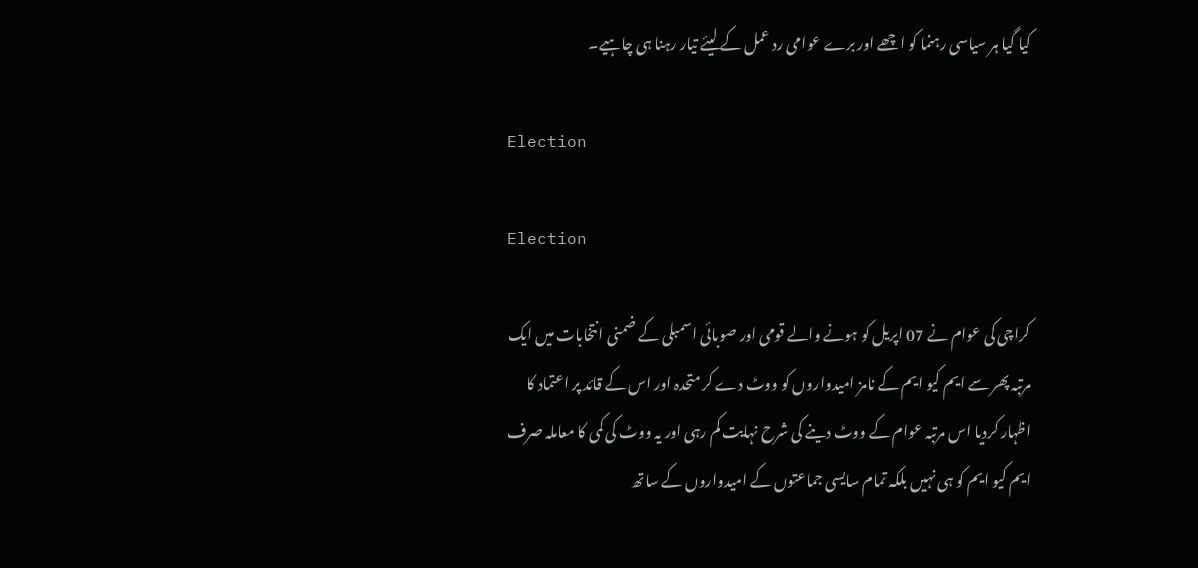کیا گیا ہر سیاسی رہنما کو اچھے اور برے عوامی رد عمل کے لیئے تیار رہنا ہی چاہیے۔

Election

Election

کراچی کی عوام نے 07 اپریل کو ہونے والے قومی اور صوبائی اسمبلی کے ضمنی انتخابات میں ایک مرتبہ پھر سے ایم کیو ایم کے نامز امیدواروں کو ووٹ دے کر متحدہ اور اس کے قائد پر اعتماد کا اظہار کردیا اس مرتبہ عوام کے ووٹ دینے کی شرح نہایت کم رہی اور یہ ووٹ کی کمی کا معاملہ صرف ایم کیو ایم کو ہی نہیں بلکہ تمام سایسی جماعتوں کے امیدواروں کے ساتھ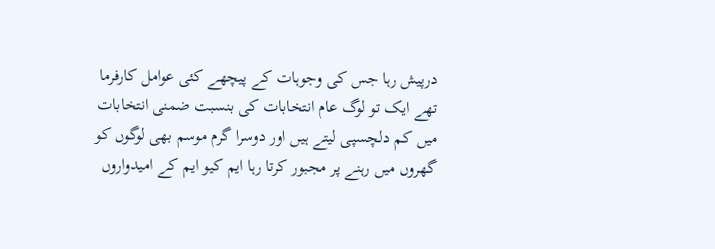درپیش رہا جس کی وجوہات کے پیچھے کئی عوامل کارفرما تھے ایک تو لوگ عام انتخابات کی بنسبت ضمنی انتخابات میں کم دلچسپی لیتے ہیں اور دوسرا گرم موسم بھی لوگوں کو گھروں میں رہنے پر مجبور کرتا رہا ایم کیو ایم کے امیدواروں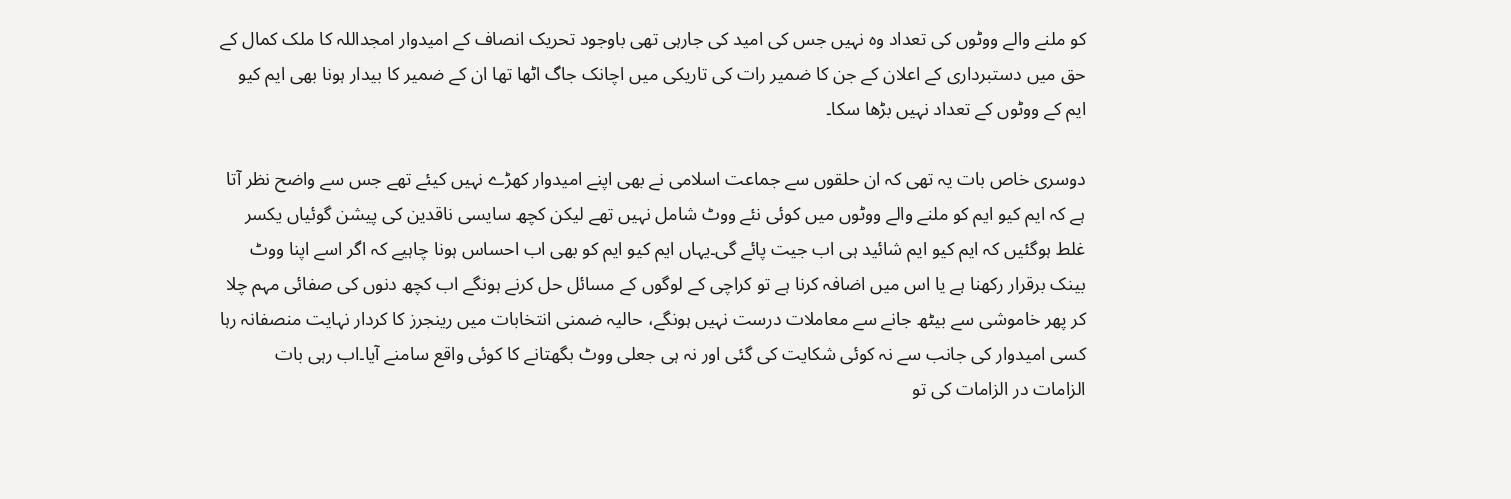کو ملنے والے ووٹوں کی تعداد وہ نہیں جس کی امید کی جارہی تھی باوجود تحریک انصاف کے امیدوار امجداللہ کا ملک کمال کے حق میں دستبرداری کے اعلان کے جن کا ضمیر رات کی تاریکی میں اچانک جاگ اٹھا تھا ان کے ضمیر کا بیدار ہونا بھی ایم کیو ایم کے ووٹوں کے تعداد نہیں بڑھا سکا۔

دوسری خاص بات یہ تھی کہ ان حلقوں سے جماعت اسلامی نے بھی اپنے امیدوار کھڑے نہیں کیئے تھے جس سے واضح نظر آتا ہے کہ ایم کیو ایم کو ملنے والے ووٹوں میں کوئی نئے ووٹ شامل نہیں تھے لیکن کچھ سایسی ناقدین کی پیشن گوئیاں یکسر غلط ہوگئیں کہ ایم کیو ایم شائید ہی اب جیت پائے گی۔یہاں ایم کیو ایم کو بھی اب احساس ہونا چاہیے کہ اگر اسے اپنا ووٹ بینک برقرار رکھنا ہے یا اس میں اضافہ کرنا ہے تو کراچی کے لوگوں کے مسائل حل کرنے ہونگے اب کچھ دنوں کی صفائی مہم چلا کر پھر خاموشی سے بیٹھ جانے سے معاملات درست نہیں ہونگے، حالیہ ضمنی انتخابات میں رینجرز کا کردار نہایت منصفانہ رہا کسی امیدوار کی جانب سے نہ کوئی شکایت کی گئی اور نہ ہی جعلی ووٹ بگھتانے کا کوئی واقع سامنے آیا۔اب رہی بات الزامات در الزامات کی تو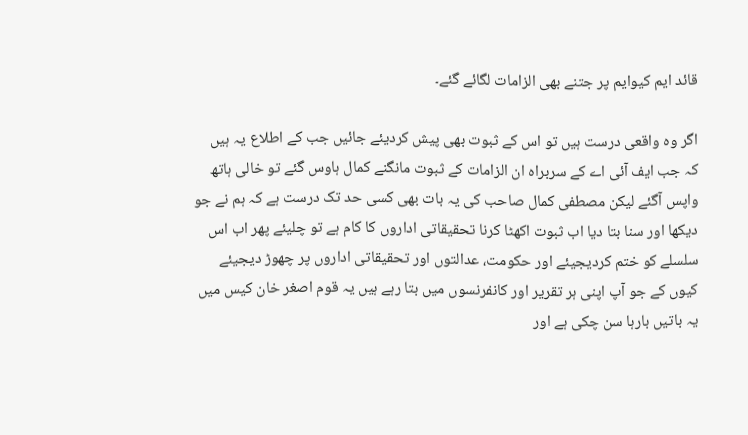قائد ایم کیوایم پر جتنے بھی الزامات لگائے گئے۔

اگر وہ واقعی درست ہیں تو اس کے ثبوت بھی پیش کردیئے جائیں جب کے اطلاع یہ ہیں کہ جب ایف آئی اے کے سربراہ ان الزامات کے ثبوت مانگنے کمال ہاوس گئے تو خالی ہاتھ واپس آگئے لیکن مصطفی کمال صاحب کی یہ بات بھی کسی حد تک درست ہے کہ ہم نے جو دیکھا اور سنا بتا دیا اب ثبوت اکھٹا کرنا تحقیقاتی اداروں کا کام ہے تو چلیئے پھر اب اس سلسلے کو ختم کردیجیئے اور حکومت، عدالتوں اور تحقیقاتی اداروں پر چھوڑ دیجیئے کیوں کے جو آپ اپنی ہر تقریر اور کانفرنسوں میں بتا رہے ہیں یہ قوم اصغر خان کیس میں یہ باتیں بارہا سن چکی ہے اور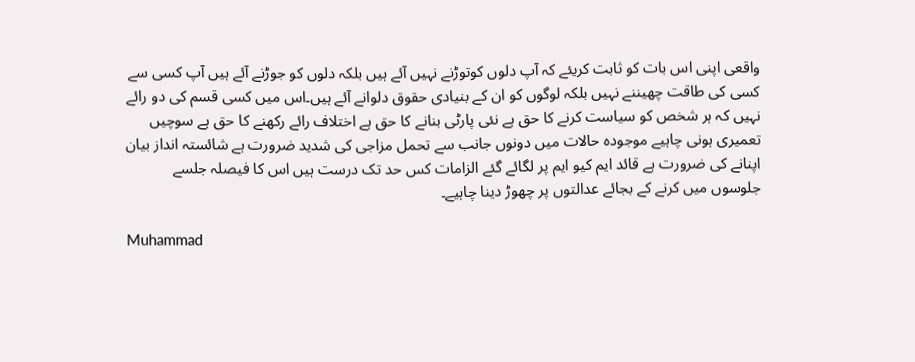واقعی اپنی اس بات کو ثابت کریئے کہ آپ دلوں کوتوڑنے نہیں آئے ہیں بلکہ دلوں کو جوڑنے آئے ہیں آپ کسی سے کسی کی طاقت چھیننے نہیں بلکہ لوگوں کو ان کے بنیادی حقوق دلوانے آئے ہیں۔اس میں کسی قسم کی دو رائے نہیں کہ ہر شخص کو سیاست کرنے کا حق ہے نئی پارٹی بنانے کا حق ہے اختلاف رائے رکھنے کا حق ہے سوچیں تعمیری ہونی چاہیے موجودہ حالات میں دونوں جانب سے تحمل مزاجی کی شدید ضرورت ہے شائستہ انداز بیان اپنانے کی ضرورت ہے قائد ایم کیو ایم پر لگائے گئے الزامات کس حد تک درست ہیں اس کا فیصلہ جلسے جلوسوں میں کرنے کے بجائے عدالتوں پر چھوڑ دینا چاہیے۔

Muhammad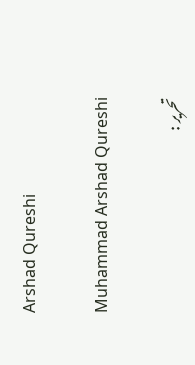Arshad Qureshi

Muhammad Arshad Qureshi

تحریر :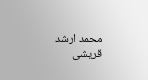محمد ارشد قریشی